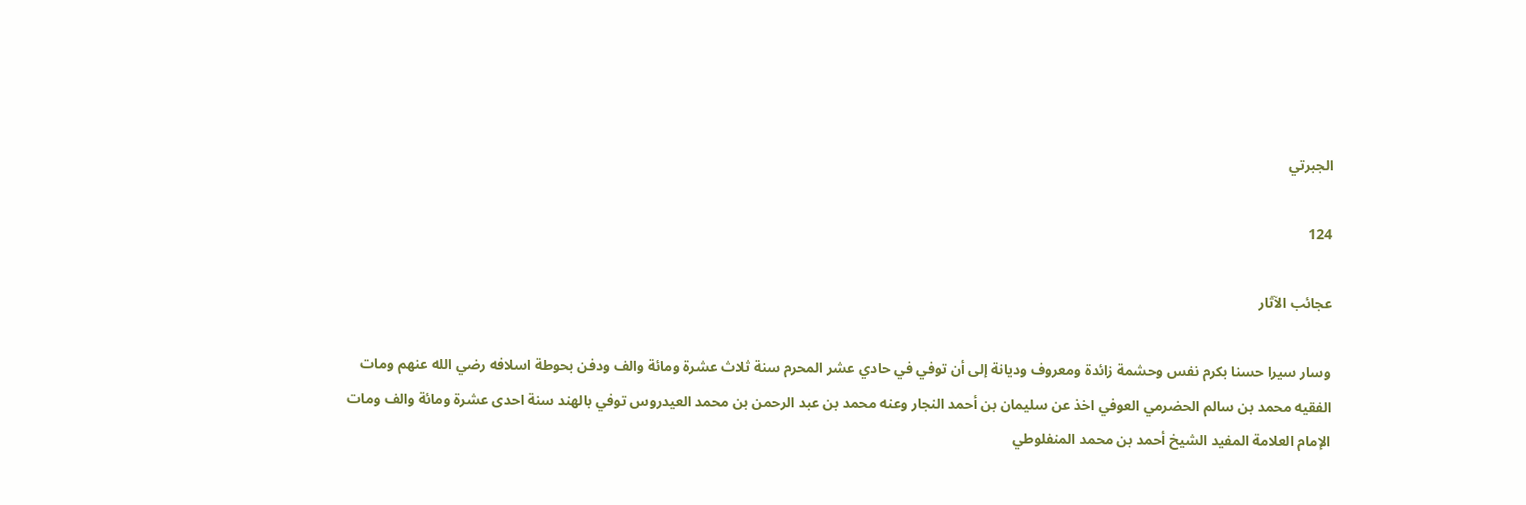الجبرتي

124

عجائب الآثار

وسار سيرا حسنا بكرم نفس وحشمة زائدة ومعروف وديانة إلى أن توفي في حادي عشر المحرم سنة ثلاث عشرة ومائة والف ودفن بحوطة اسلافه رضي الله عنهم ومات الفقيه محمد بن سالم الحضرمي العوفي اخذ عن سليمان بن أحمد النجار وعنه محمد بن عبد الرحمن بن محمد العيدروس توفي بالهند سنة احدى عشرة ومائة والف ومات الإمام العلامة المفيد الشيخ أحمد بن محمد المنفلوطي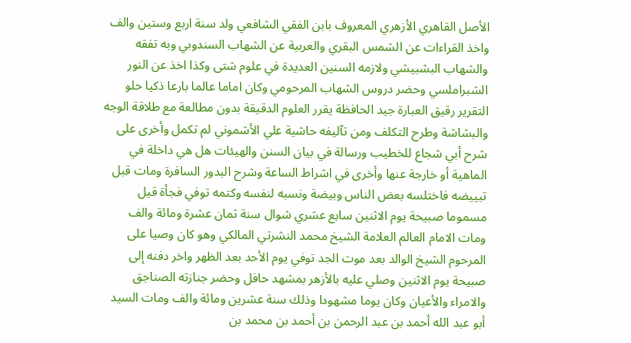الأصل القاهري الأزهري المعروف بابن الفقي الشافعي ولد سنة اربع وستين والف واخذ القراءات عن الشمس البقري والعربية عن الشهاب السندوبي وبه تفقه والشهاب البشبيشي ولازمه السنين العديدة في علوم شتى وكذا اخذ عن النور الشبراملسي وحضر دروس الشهاب المرحومي وكان اماما عالما بارعا ذكيا حلو التقرير رقيق العبارة جيد الحافظة يقرر العلوم الدقيقة بدون مطالعة مع طلاقة الوجه والبشاشة وطرح التكلف ومن تآليفه حاشية علي الأشموني لم تكمل وأخرى على شرح أبي شجاع للخطيب ورسالة في بيان السنن والهيئات هل هي داخلة في الماهية أو خارجة عنها وأخرى في اشراط الساعة وشرح البدور السافرة ومات قبل تبييضه فاختلسه بعض الناس وبيضة ونسبه لنفسه وكتمه توفي فجأة قيل مسموما صبيحة يوم الاثنين سابع عشري شوال سنة ثمان عشرة ومائة والف ومات الامام العالم العلامة الشيخ محمد النشرتي المالكي وهو كان وصيا على المرحوم الشيخ الوالد بعد موت الجد توفي يوم الأحد بعد الظهر واخر دفنه إلى صبيحة يوم الاثنين وصلي عليه بالأزهر بمشهد حافل وحضر جنازته الصناجق والامراء والأعيان وكان يوما مشهودا وذلك سنة عشرين ومائة والف ومات السيد أبو عبد الله أحمد بن عبد الرحمن بن أحمد بن محمد بن